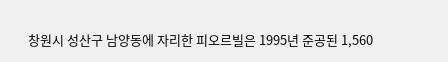창원시 성산구 남양동에 자리한 피오르빌은 1995년 준공된 1,560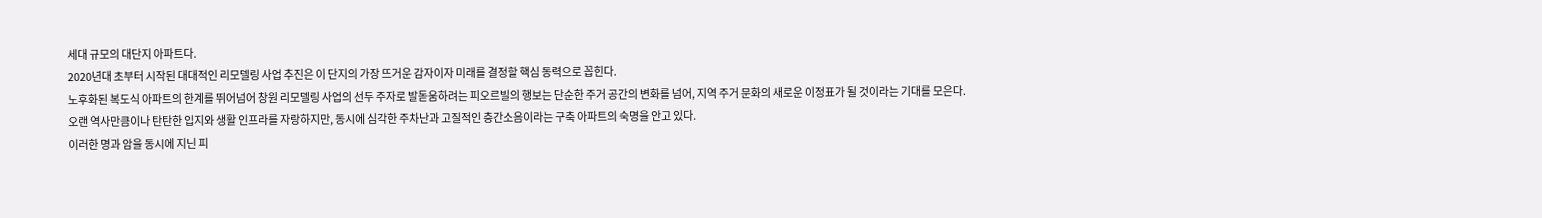세대 규모의 대단지 아파트다.
2020년대 초부터 시작된 대대적인 리모델링 사업 추진은 이 단지의 가장 뜨거운 감자이자 미래를 결정할 핵심 동력으로 꼽힌다.
노후화된 복도식 아파트의 한계를 뛰어넘어 창원 리모델링 사업의 선두 주자로 발돋움하려는 피오르빌의 행보는 단순한 주거 공간의 변화를 넘어, 지역 주거 문화의 새로운 이정표가 될 것이라는 기대를 모은다.
오랜 역사만큼이나 탄탄한 입지와 생활 인프라를 자랑하지만, 동시에 심각한 주차난과 고질적인 층간소음이라는 구축 아파트의 숙명을 안고 있다.
이러한 명과 암을 동시에 지닌 피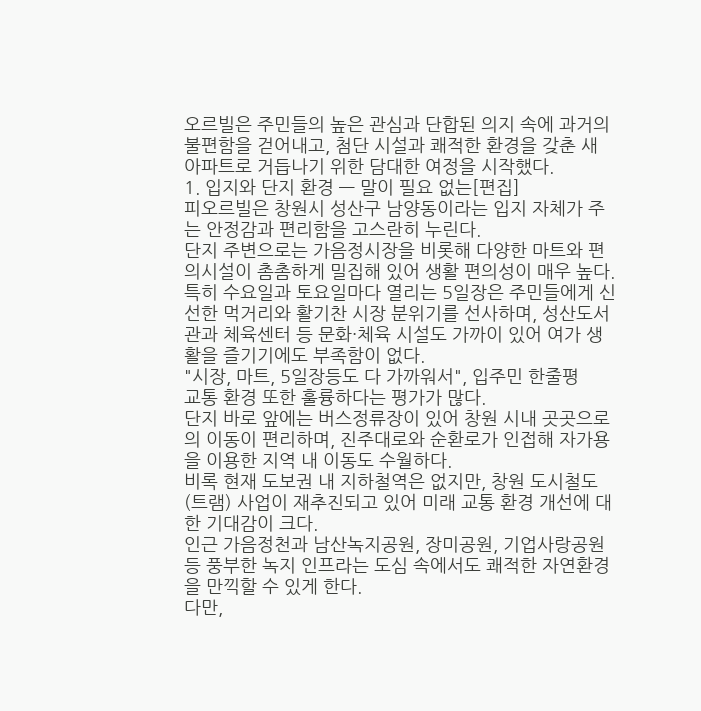오르빌은 주민들의 높은 관심과 단합된 의지 속에 과거의 불편함을 걷어내고, 첨단 시설과 쾌적한 환경을 갖춘 새 아파트로 거듭나기 위한 담대한 여정을 시작했다.
1. 입지와 단지 환경 — 말이 필요 없는[편집]
피오르빌은 창원시 성산구 남양동이라는 입지 자체가 주는 안정감과 편리함을 고스란히 누린다.
단지 주변으로는 가음정시장을 비롯해 다양한 마트와 편의시설이 촘촘하게 밀집해 있어 생활 편의성이 매우 높다.
특히 수요일과 토요일마다 열리는 5일장은 주민들에게 신선한 먹거리와 활기찬 시장 분위기를 선사하며, 성산도서관과 체육센터 등 문화·체육 시설도 가까이 있어 여가 생활을 즐기기에도 부족함이 없다.
"시장, 마트, 5일장등도 다 가까워서", 입주민 한줄평
교통 환경 또한 훌륭하다는 평가가 많다.
단지 바로 앞에는 버스정류장이 있어 창원 시내 곳곳으로의 이동이 편리하며, 진주대로와 순환로가 인접해 자가용을 이용한 지역 내 이동도 수월하다.
비록 현재 도보권 내 지하철역은 없지만, 창원 도시철도(트램) 사업이 재추진되고 있어 미래 교통 환경 개선에 대한 기대감이 크다.
인근 가음정천과 남산녹지공원, 장미공원, 기업사랑공원 등 풍부한 녹지 인프라는 도심 속에서도 쾌적한 자연환경을 만끽할 수 있게 한다.
다만,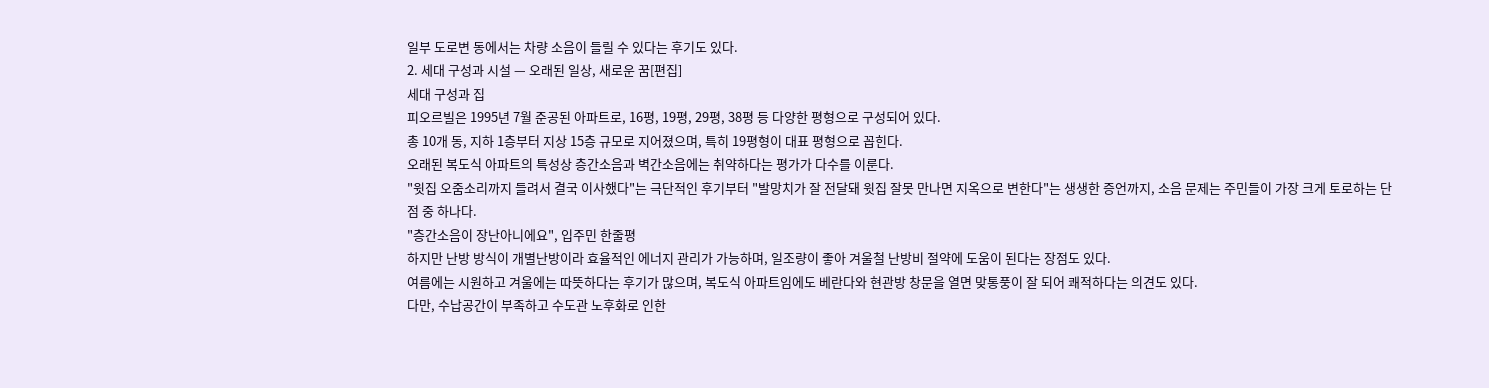일부 도로변 동에서는 차량 소음이 들릴 수 있다는 후기도 있다.
2. 세대 구성과 시설 — 오래된 일상, 새로운 꿈[편집]
세대 구성과 집
피오르빌은 1995년 7월 준공된 아파트로, 16평, 19평, 29평, 38평 등 다양한 평형으로 구성되어 있다.
총 10개 동, 지하 1층부터 지상 15층 규모로 지어졌으며, 특히 19평형이 대표 평형으로 꼽힌다.
오래된 복도식 아파트의 특성상 층간소음과 벽간소음에는 취약하다는 평가가 다수를 이룬다.
"윗집 오줌소리까지 들려서 결국 이사했다"는 극단적인 후기부터 "발망치가 잘 전달돼 윗집 잘못 만나면 지옥으로 변한다"는 생생한 증언까지, 소음 문제는 주민들이 가장 크게 토로하는 단점 중 하나다.
"층간소음이 장난아니에요", 입주민 한줄평
하지만 난방 방식이 개별난방이라 효율적인 에너지 관리가 가능하며, 일조량이 좋아 겨울철 난방비 절약에 도움이 된다는 장점도 있다.
여름에는 시원하고 겨울에는 따뜻하다는 후기가 많으며, 복도식 아파트임에도 베란다와 현관방 창문을 열면 맞통풍이 잘 되어 쾌적하다는 의견도 있다.
다만, 수납공간이 부족하고 수도관 노후화로 인한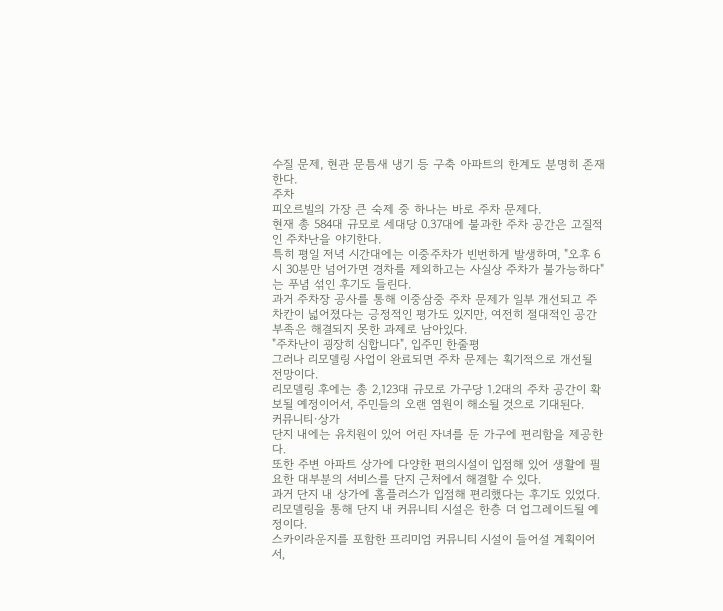수질 문제, 현관 문틈새 냉기 등 구축 아파트의 한계도 분명히 존재한다.
주차
피오르빌의 가장 큰 숙제 중 하나는 바로 주차 문제다.
현재 총 584대 규모로 세대당 0.37대에 불과한 주차 공간은 고질적인 주차난을 야기한다.
특히 평일 저녁 시간대에는 이중주차가 빈번하게 발생하며, "오후 6시 30분만 넘어가면 경차를 제외하고는 사실상 주차가 불가능하다"는 푸념 섞인 후기도 들린다.
과거 주차장 공사를 통해 이중삼중 주차 문제가 일부 개선되고 주차칸이 넓어졌다는 긍정적인 평가도 있지만, 여전히 절대적인 공간 부족은 해결되지 못한 과제로 남아있다.
"주차난이 굉장히 심합니다", 입주민 한줄평
그러나 리모델링 사업이 완료되면 주차 문제는 획기적으로 개선될 전망이다.
리모델링 후에는 총 2,123대 규모로 가구당 1.2대의 주차 공간이 확보될 예정이어서, 주민들의 오랜 염원이 해소될 것으로 기대된다.
커뮤니티·상가
단지 내에는 유치원이 있어 어린 자녀를 둔 가구에 편리함을 제공한다.
또한 주변 아파트 상가에 다양한 편의시설이 입점해 있어 생활에 필요한 대부분의 서비스를 단지 근처에서 해결할 수 있다.
과거 단지 내 상가에 홈플러스가 입점해 편리했다는 후기도 있었다.
리모델링을 통해 단지 내 커뮤니티 시설은 한층 더 업그레이드될 예정이다.
스카이라운지를 포함한 프리미엄 커뮤니티 시설이 들어설 계획이어서,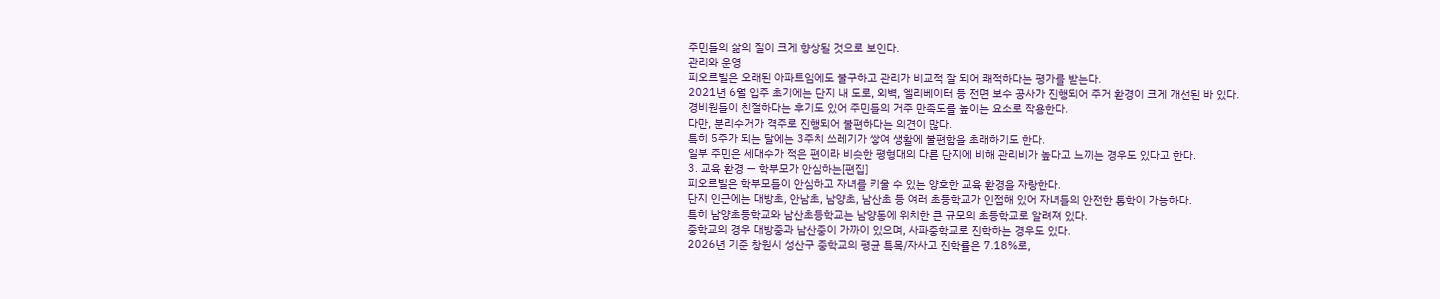주민들의 삶의 질이 크게 향상될 것으로 보인다.
관리와 운영
피오르빌은 오래된 아파트임에도 불구하고 관리가 비교적 잘 되어 쾌적하다는 평가를 받는다.
2021년 6월 입주 초기에는 단지 내 도로, 외벽, 엘리베이터 등 전면 보수 공사가 진행되어 주거 환경이 크게 개선된 바 있다.
경비원들이 친절하다는 후기도 있어 주민들의 거주 만족도를 높이는 요소로 작용한다.
다만, 분리수거가 격주로 진행되어 불편하다는 의견이 많다.
특히 5주가 되는 달에는 3주치 쓰레기가 쌓여 생활에 불편함을 초래하기도 한다.
일부 주민은 세대수가 적은 편이라 비슷한 평형대의 다른 단지에 비해 관리비가 높다고 느끼는 경우도 있다고 한다.
3. 교육 환경 — 학부모가 안심하는[편집]
피오르빌은 학부모들이 안심하고 자녀를 키울 수 있는 양호한 교육 환경을 자랑한다.
단지 인근에는 대방초, 안남초, 남양초, 남산초 등 여러 초등학교가 인접해 있어 자녀들의 안전한 통학이 가능하다.
특히 남양초등학교와 남산초등학교는 남양동에 위치한 큰 규모의 초등학교로 알려져 있다.
중학교의 경우 대방중과 남산중이 가까이 있으며, 사파중학교로 진학하는 경우도 있다.
2026년 기준 창원시 성산구 중학교의 평균 특목/자사고 진학률은 7.18%로,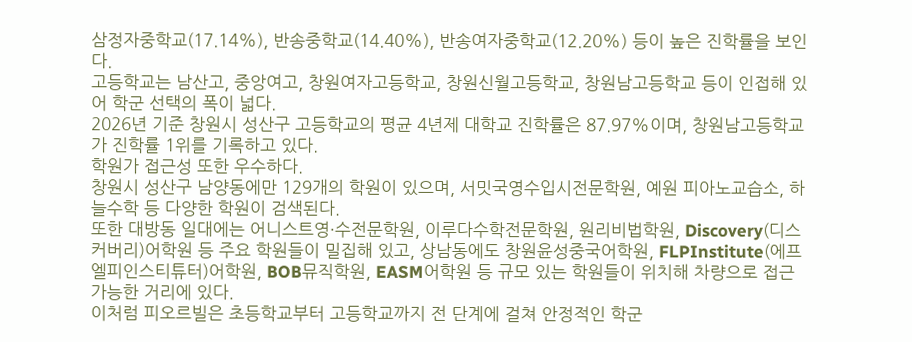삼정자중학교(17.14%), 반송중학교(14.40%), 반송여자중학교(12.20%) 등이 높은 진학률을 보인다.
고등학교는 남산고, 중앙여고, 창원여자고등학교, 창원신월고등학교, 창원남고등학교 등이 인접해 있어 학군 선택의 폭이 넓다.
2026년 기준 창원시 성산구 고등학교의 평균 4년제 대학교 진학률은 87.97%이며, 창원남고등학교가 진학률 1위를 기록하고 있다.
학원가 접근성 또한 우수하다.
창원시 성산구 남양동에만 129개의 학원이 있으며, 서밋국영수입시전문학원, 예원 피아노교습소, 하늘수학 등 다양한 학원이 검색된다.
또한 대방동 일대에는 어니스트영·수전문학원, 이루다수학전문학원, 원리비법학원, Discovery(디스커버리)어학원 등 주요 학원들이 밀집해 있고, 상남동에도 창원윤성중국어학원, FLPInstitute(에프엘피인스티튜터)어학원, BOB뮤직학원, EASM어학원 등 규모 있는 학원들이 위치해 차량으로 접근 가능한 거리에 있다.
이처럼 피오르빌은 초등학교부터 고등학교까지 전 단계에 걸쳐 안정적인 학군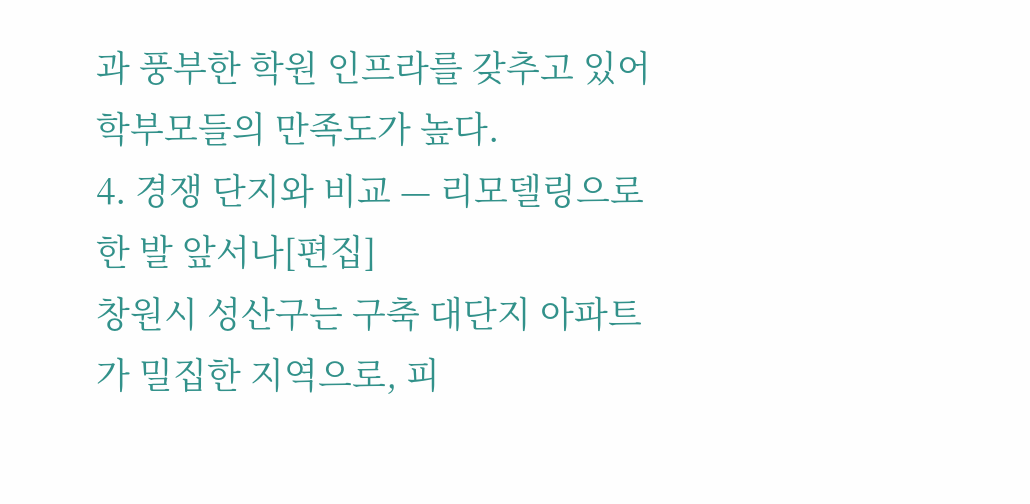과 풍부한 학원 인프라를 갖추고 있어 학부모들의 만족도가 높다.
4. 경쟁 단지와 비교 — 리모델링으로 한 발 앞서나[편집]
창원시 성산구는 구축 대단지 아파트가 밀집한 지역으로, 피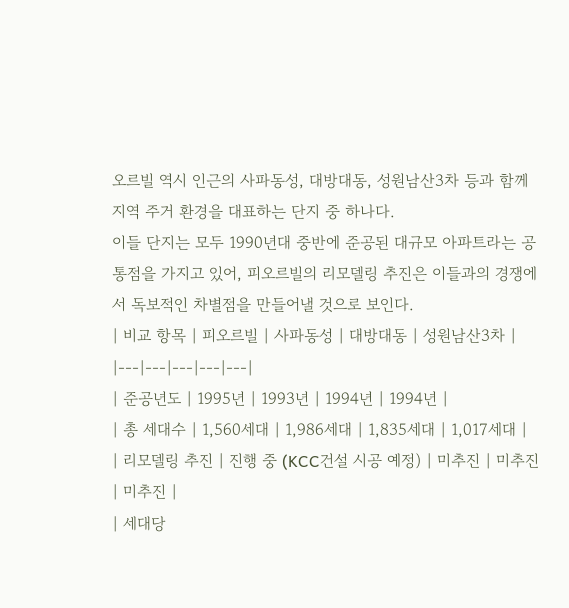오르빌 역시 인근의 사파동성, 대방대동, 성원남산3차 등과 함께 지역 주거 환경을 대표하는 단지 중 하나다.
이들 단지는 모두 1990년대 중반에 준공된 대규모 아파트라는 공통점을 가지고 있어, 피오르빌의 리모델링 추진은 이들과의 경쟁에서 독보적인 차별점을 만들어낼 것으로 보인다.
| 비교 항목 | 피오르빌 | 사파동성 | 대방대동 | 성원남산3차 |
|---|---|---|---|---|
| 준공년도 | 1995년 | 1993년 | 1994년 | 1994년 |
| 총 세대수 | 1,560세대 | 1,986세대 | 1,835세대 | 1,017세대 |
| 리모델링 추진 | 진행 중 (KCC건설 시공 예정) | 미추진 | 미추진 | 미추진 |
| 세대당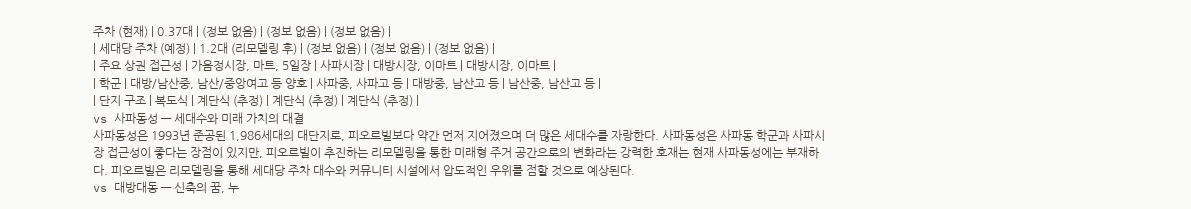주차 (현재) | 0.37대 | (정보 없음) | (정보 없음) | (정보 없음) |
| 세대당 주차 (예정) | 1.2대 (리모델링 후) | (정보 없음) | (정보 없음) | (정보 없음) |
| 주요 상권 접근성 | 가음정시장, 마트, 5일장 | 사파시장 | 대방시장, 이마트 | 대방시장, 이마트 |
| 학군 | 대방/남산중, 남산/중앙여고 등 양호 | 사파중, 사파고 등 | 대방중, 남산고 등 | 남산중, 남산고 등 |
| 단지 구조 | 복도식 | 계단식 (추정) | 계단식 (추정) | 계단식 (추정) |
vs 사파동성 — 세대수와 미래 가치의 대결
사파동성은 1993년 준공된 1,986세대의 대단지로, 피오르빌보다 약간 먼저 지어졌으며 더 많은 세대수를 자랑한다. 사파동성은 사파동 학군과 사파시장 접근성이 좋다는 장점이 있지만, 피오르빌이 추진하는 리모델링을 통한 미래형 주거 공간으로의 변화라는 강력한 호재는 현재 사파동성에는 부재하다. 피오르빌은 리모델링을 통해 세대당 주차 대수와 커뮤니티 시설에서 압도적인 우위를 점할 것으로 예상된다.
vs 대방대동 — 신축의 꿈, 누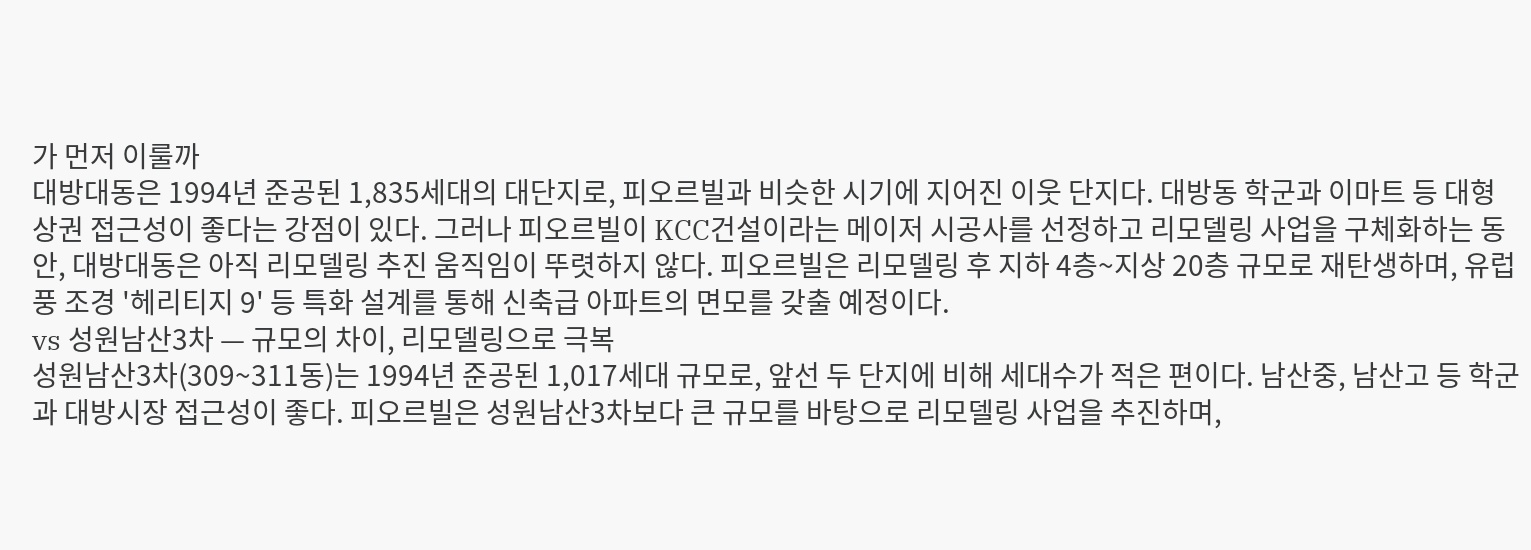가 먼저 이룰까
대방대동은 1994년 준공된 1,835세대의 대단지로, 피오르빌과 비슷한 시기에 지어진 이웃 단지다. 대방동 학군과 이마트 등 대형 상권 접근성이 좋다는 강점이 있다. 그러나 피오르빌이 KCC건설이라는 메이저 시공사를 선정하고 리모델링 사업을 구체화하는 동안, 대방대동은 아직 리모델링 추진 움직임이 뚜렷하지 않다. 피오르빌은 리모델링 후 지하 4층~지상 20층 규모로 재탄생하며, 유럽풍 조경 '헤리티지 9' 등 특화 설계를 통해 신축급 아파트의 면모를 갖출 예정이다.
vs 성원남산3차 — 규모의 차이, 리모델링으로 극복
성원남산3차(309~311동)는 1994년 준공된 1,017세대 규모로, 앞선 두 단지에 비해 세대수가 적은 편이다. 남산중, 남산고 등 학군과 대방시장 접근성이 좋다. 피오르빌은 성원남산3차보다 큰 규모를 바탕으로 리모델링 사업을 추진하며,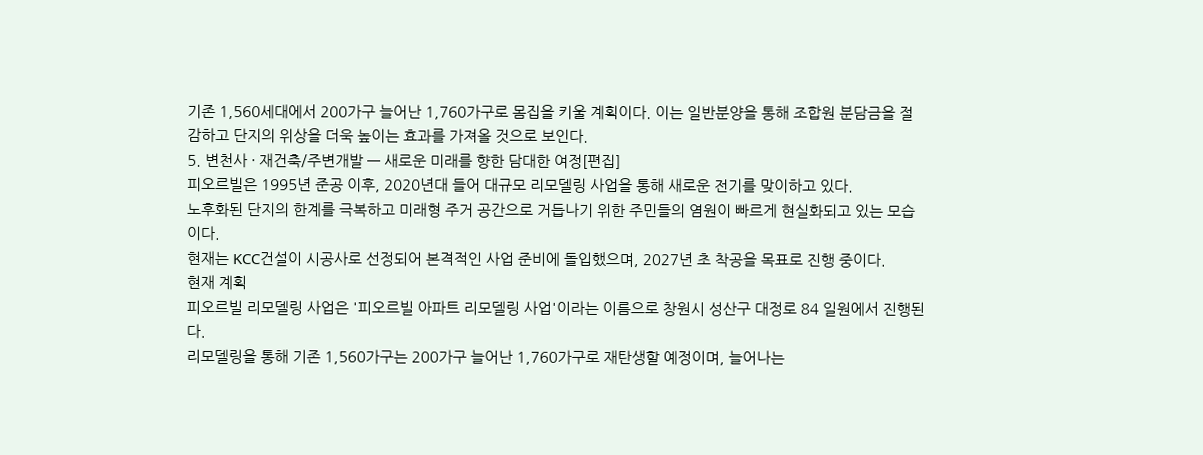기존 1,560세대에서 200가구 늘어난 1,760가구로 몸집을 키울 계획이다. 이는 일반분양을 통해 조합원 분담금을 절감하고 단지의 위상을 더욱 높이는 효과를 가져올 것으로 보인다.
5. 변천사 · 재건축/주변개발 — 새로운 미래를 향한 담대한 여정[편집]
피오르빌은 1995년 준공 이후, 2020년대 들어 대규모 리모델링 사업을 통해 새로운 전기를 맞이하고 있다.
노후화된 단지의 한계를 극복하고 미래형 주거 공간으로 거듭나기 위한 주민들의 염원이 빠르게 현실화되고 있는 모습이다.
현재는 KCC건설이 시공사로 선정되어 본격적인 사업 준비에 돌입했으며, 2027년 초 착공을 목표로 진행 중이다.
현재 계획
피오르빌 리모델링 사업은 '피오르빌 아파트 리모델링 사업'이라는 이름으로 창원시 성산구 대정로 84 일원에서 진행된다.
리모델링을 통해 기존 1,560가구는 200가구 늘어난 1,760가구로 재탄생할 예정이며, 늘어나는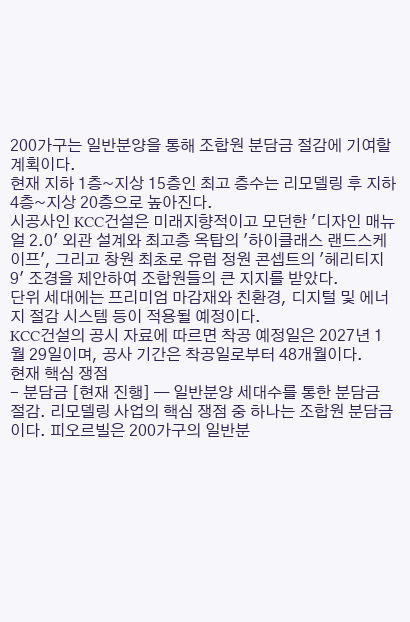200가구는 일반분양을 통해 조합원 분담금 절감에 기여할 계획이다.
현재 지하 1층~지상 15층인 최고 층수는 리모델링 후 지하 4층~지상 20층으로 높아진다.
시공사인 KCC건설은 미래지향적이고 모던한 '디자인 매뉴얼 2.0' 외관 설계와 최고층 옥탑의 '하이클래스 랜드스케이프', 그리고 창원 최초로 유럽 정원 콘셉트의 '헤리티지 9' 조경을 제안하여 조합원들의 큰 지지를 받았다.
단위 세대에는 프리미엄 마감재와 친환경, 디지털 및 에너지 절감 시스템 등이 적용될 예정이다.
KCC건설의 공시 자료에 따르면 착공 예정일은 2027년 1월 29일이며, 공사 기간은 착공일로부터 48개월이다.
현재 핵심 쟁점
- 분담금 [현재 진행] — 일반분양 세대수를 통한 분담금 절감. 리모델링 사업의 핵심 쟁점 중 하나는 조합원 분담금이다. 피오르빌은 200가구의 일반분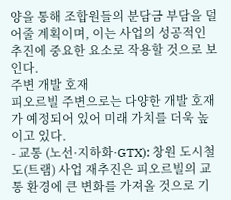양을 통해 조합원들의 분담금 부담을 덜어줄 계획이며, 이는 사업의 성공적인 추진에 중요한 요소로 작용할 것으로 보인다.
주변 개발 호재
피오르빌 주변으로는 다양한 개발 호재가 예정되어 있어 미래 가치를 더욱 높이고 있다.
- 교통 (노선·지하화·GTX): 창원 도시철도(트램) 사업 재추진은 피오르빌의 교통 환경에 큰 변화를 가져올 것으로 기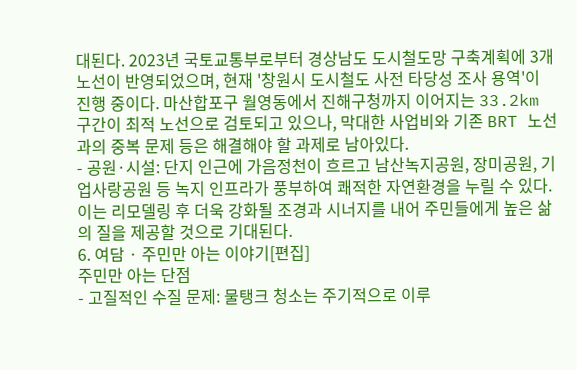대된다. 2023년 국토교통부로부터 경상남도 도시철도망 구축계획에 3개 노선이 반영되었으며, 현재 '창원시 도시철도 사전 타당성 조사 용역'이 진행 중이다. 마산합포구 월영동에서 진해구청까지 이어지는 33.2km 구간이 최적 노선으로 검토되고 있으나, 막대한 사업비와 기존 BRT 노선과의 중복 문제 등은 해결해야 할 과제로 남아있다.
- 공원·시설: 단지 인근에 가음정천이 흐르고 남산녹지공원, 장미공원, 기업사랑공원 등 녹지 인프라가 풍부하여 쾌적한 자연환경을 누릴 수 있다. 이는 리모델링 후 더욱 강화될 조경과 시너지를 내어 주민들에게 높은 삶의 질을 제공할 것으로 기대된다.
6. 여담 · 주민만 아는 이야기[편집]
주민만 아는 단점
- 고질적인 수질 문제: 물탱크 청소는 주기적으로 이루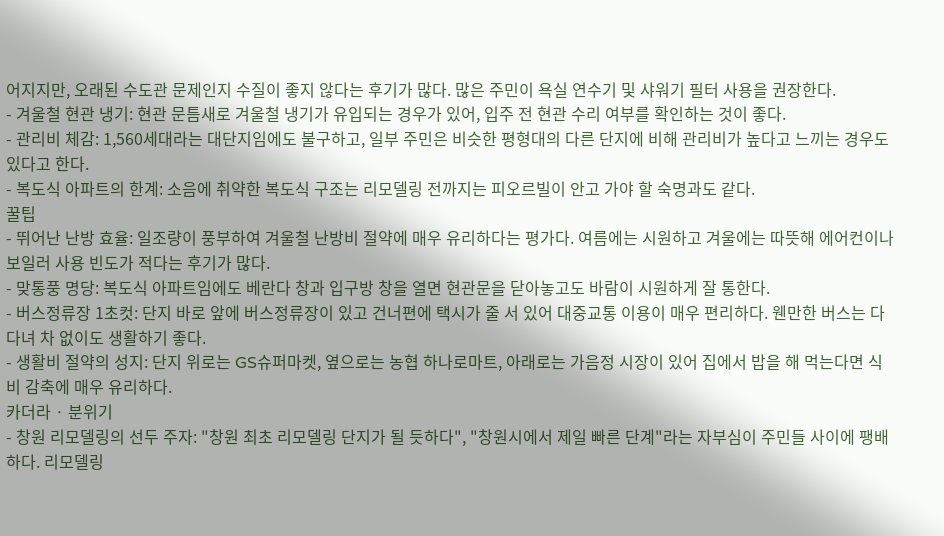어지지만, 오래된 수도관 문제인지 수질이 좋지 않다는 후기가 많다. 많은 주민이 욕실 연수기 및 샤워기 필터 사용을 권장한다.
- 겨울철 현관 냉기: 현관 문틈새로 겨울철 냉기가 유입되는 경우가 있어, 입주 전 현관 수리 여부를 확인하는 것이 좋다.
- 관리비 체감: 1,560세대라는 대단지임에도 불구하고, 일부 주민은 비슷한 평형대의 다른 단지에 비해 관리비가 높다고 느끼는 경우도 있다고 한다.
- 복도식 아파트의 한계: 소음에 취약한 복도식 구조는 리모델링 전까지는 피오르빌이 안고 가야 할 숙명과도 같다.
꿀팁
- 뛰어난 난방 효율: 일조량이 풍부하여 겨울철 난방비 절약에 매우 유리하다는 평가다. 여름에는 시원하고 겨울에는 따뜻해 에어컨이나 보일러 사용 빈도가 적다는 후기가 많다.
- 맞통풍 명당: 복도식 아파트임에도 베란다 창과 입구방 창을 열면 현관문을 닫아놓고도 바람이 시원하게 잘 통한다.
- 버스정류장 1초컷: 단지 바로 앞에 버스정류장이 있고 건너편에 택시가 줄 서 있어 대중교통 이용이 매우 편리하다. 웬만한 버스는 다 다녀 차 없이도 생활하기 좋다.
- 생활비 절약의 성지: 단지 위로는 GS슈퍼마켓, 옆으로는 농협 하나로마트, 아래로는 가음정 시장이 있어 집에서 밥을 해 먹는다면 식비 감축에 매우 유리하다.
카더라 · 분위기
- 창원 리모델링의 선두 주자: "창원 최초 리모델링 단지가 될 듯하다", "창원시에서 제일 빠른 단계"라는 자부심이 주민들 사이에 팽배하다. 리모델링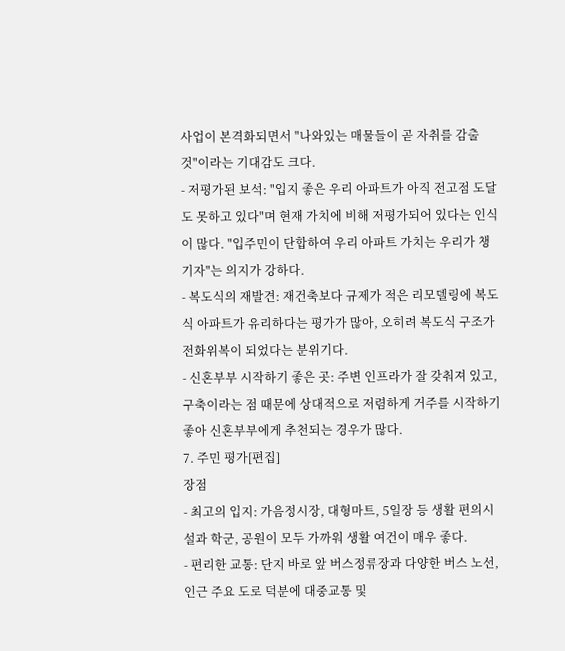사업이 본격화되면서 "나와있는 매물들이 곧 자취를 감출 것"이라는 기대감도 크다.
- 저평가된 보석: "입지 좋은 우리 아파트가 아직 전고점 도달도 못하고 있다"며 현재 가치에 비해 저평가되어 있다는 인식이 많다. "입주민이 단합하여 우리 아파트 가치는 우리가 챙기자"는 의지가 강하다.
- 복도식의 재발견: 재건축보다 규제가 적은 리모델링에 복도식 아파트가 유리하다는 평가가 많아, 오히려 복도식 구조가 전화위복이 되었다는 분위기다.
- 신혼부부 시작하기 좋은 곳: 주변 인프라가 잘 갖춰져 있고, 구축이라는 점 때문에 상대적으로 저렴하게 거주를 시작하기 좋아 신혼부부에게 추천되는 경우가 많다.
7. 주민 평가[편집]
장점
- 최고의 입지: 가음정시장, 대형마트, 5일장 등 생활 편의시설과 학군, 공원이 모두 가까워 생활 여건이 매우 좋다.
- 편리한 교통: 단지 바로 앞 버스정류장과 다양한 버스 노선, 인근 주요 도로 덕분에 대중교통 및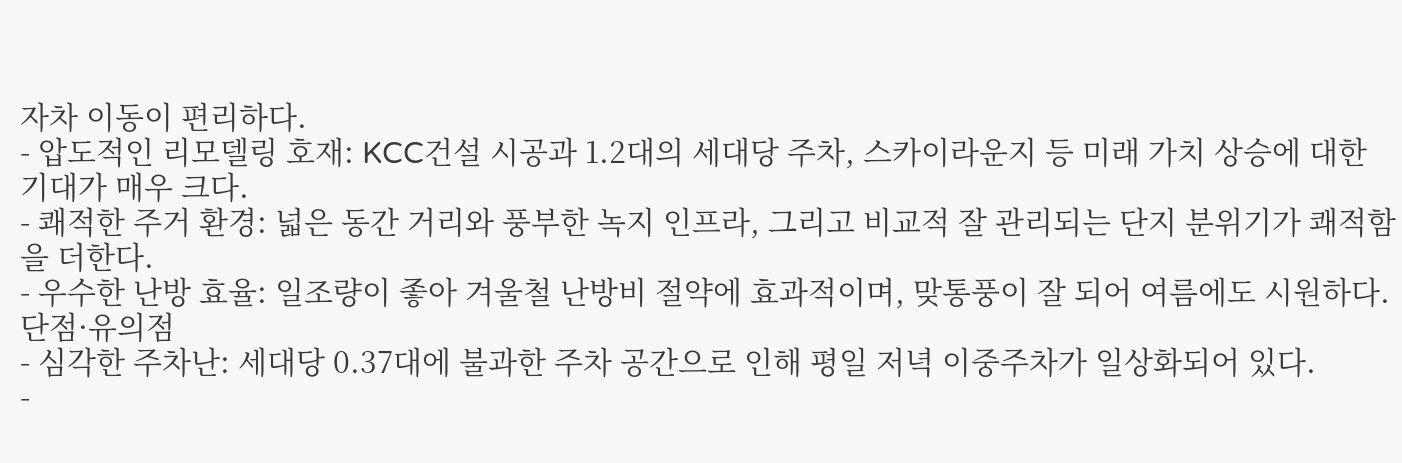자차 이동이 편리하다.
- 압도적인 리모델링 호재: KCC건설 시공과 1.2대의 세대당 주차, 스카이라운지 등 미래 가치 상승에 대한 기대가 매우 크다.
- 쾌적한 주거 환경: 넓은 동간 거리와 풍부한 녹지 인프라, 그리고 비교적 잘 관리되는 단지 분위기가 쾌적함을 더한다.
- 우수한 난방 효율: 일조량이 좋아 겨울철 난방비 절약에 효과적이며, 맞통풍이 잘 되어 여름에도 시원하다.
단점·유의점
- 심각한 주차난: 세대당 0.37대에 불과한 주차 공간으로 인해 평일 저녁 이중주차가 일상화되어 있다.
-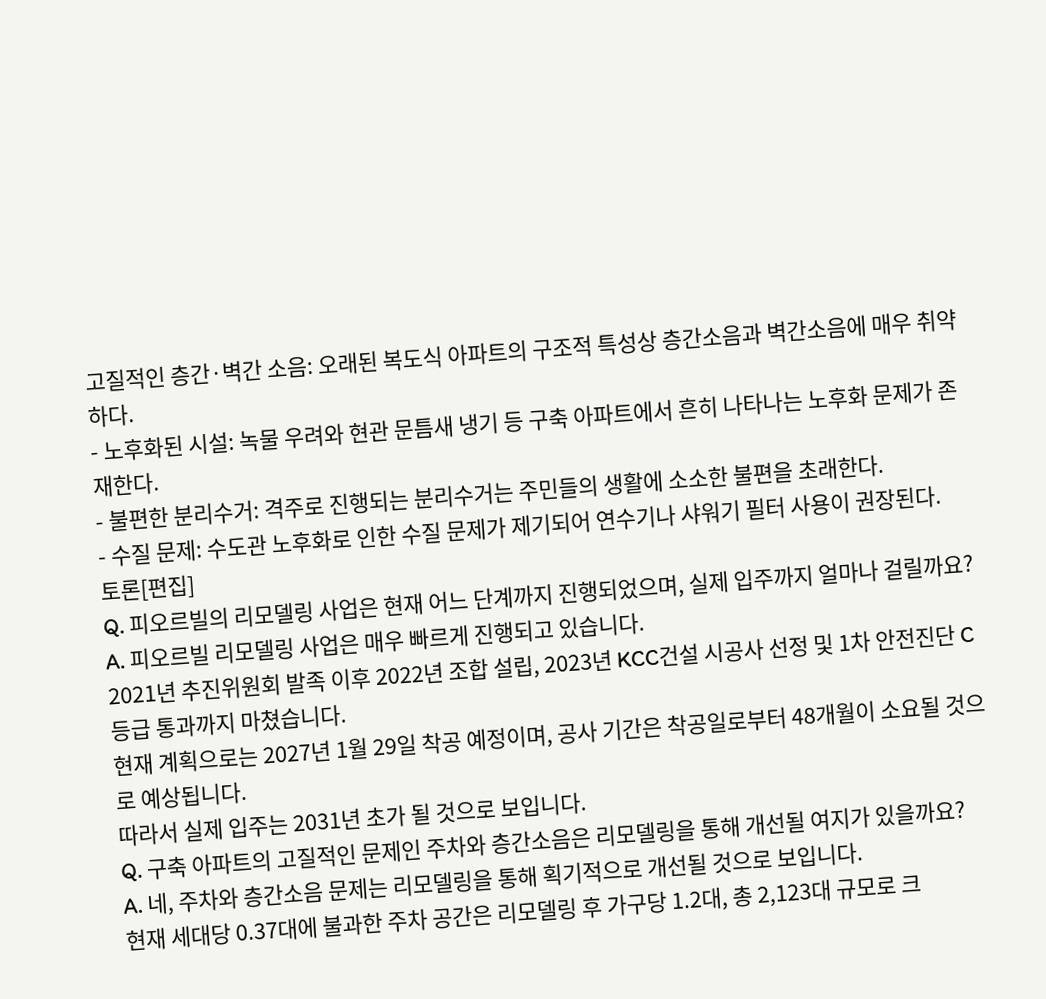고질적인 층간·벽간 소음: 오래된 복도식 아파트의 구조적 특성상 층간소음과 벽간소음에 매우 취약하다.
- 노후화된 시설: 녹물 우려와 현관 문틈새 냉기 등 구축 아파트에서 흔히 나타나는 노후화 문제가 존재한다.
- 불편한 분리수거: 격주로 진행되는 분리수거는 주민들의 생활에 소소한 불편을 초래한다.
- 수질 문제: 수도관 노후화로 인한 수질 문제가 제기되어 연수기나 샤워기 필터 사용이 권장된다.
토론[편집]
Q. 피오르빌의 리모델링 사업은 현재 어느 단계까지 진행되었으며, 실제 입주까지 얼마나 걸릴까요?
A. 피오르빌 리모델링 사업은 매우 빠르게 진행되고 있습니다.
2021년 추진위원회 발족 이후 2022년 조합 설립, 2023년 KCC건설 시공사 선정 및 1차 안전진단 C등급 통과까지 마쳤습니다.
현재 계획으로는 2027년 1월 29일 착공 예정이며, 공사 기간은 착공일로부터 48개월이 소요될 것으로 예상됩니다.
따라서 실제 입주는 2031년 초가 될 것으로 보입니다.
Q. 구축 아파트의 고질적인 문제인 주차와 층간소음은 리모델링을 통해 개선될 여지가 있을까요?
A. 네, 주차와 층간소음 문제는 리모델링을 통해 획기적으로 개선될 것으로 보입니다.
현재 세대당 0.37대에 불과한 주차 공간은 리모델링 후 가구당 1.2대, 총 2,123대 규모로 크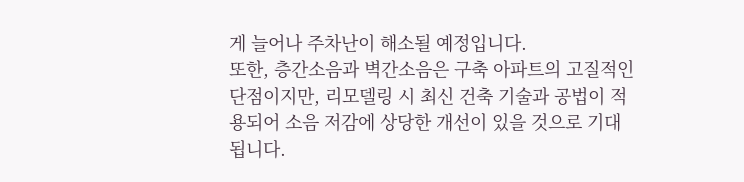게 늘어나 주차난이 해소될 예정입니다.
또한, 층간소음과 벽간소음은 구축 아파트의 고질적인 단점이지만, 리모델링 시 최신 건축 기술과 공법이 적용되어 소음 저감에 상당한 개선이 있을 것으로 기대됩니다.